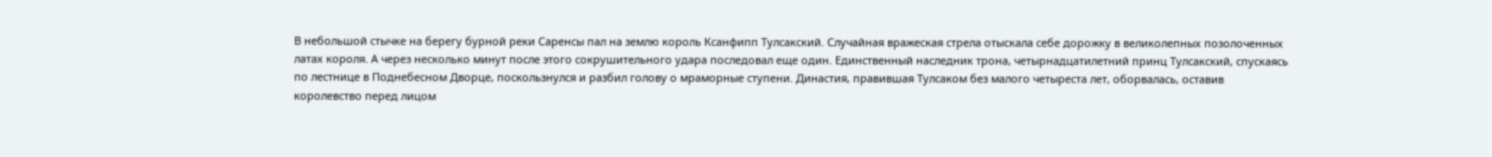В небольшой стычке на берегу бурной реки Саренсы пал на землю король Ксанфипп Тулсакский. Случайная вражеская стрела отыскала себе дорожку в великолепных позолоченных латах короля. А через несколько минут после этого сокрушительного удара последовал еще один. Единственный наследник трона, четырнадцатилетний принц Тулсакский, спускаясь по лестнице в Поднебесном Дворце, поскользнулся и разбил голову о мраморные ступени. Династия, правившая Тулсаком без малого четыреста лет, оборвалась, оставив королевство перед лицом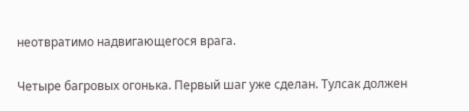неотвратимо надвигающегося врага.

Четыре багровых огонька. Первый шаг уже сделан. Тулсак должен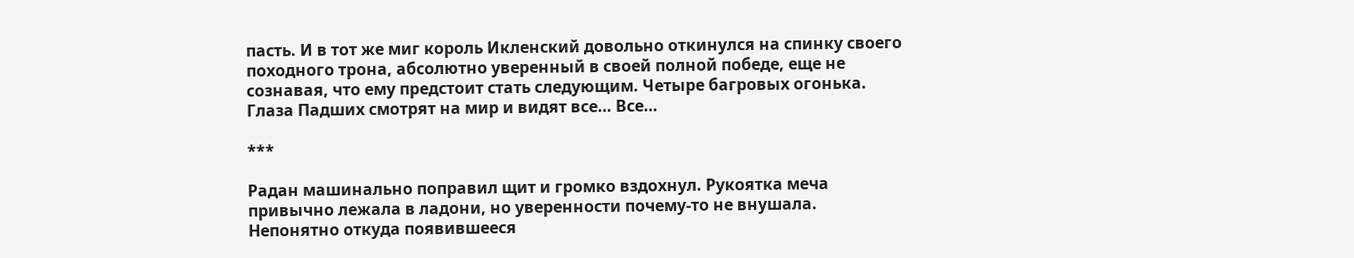пасть. И в тот же миг король Икленский довольно откинулся на спинку своего походного трона, абсолютно уверенный в своей полной победе, еще не сознавая, что ему предстоит стать следующим. Четыре багровых огонька. Глаза Падших смотрят на мир и видят все… Все…

***

Радан машинально поправил щит и громко вздохнул. Рукоятка меча привычно лежала в ладони, но уверенности почему-то не внушала. Непонятно откуда появившееся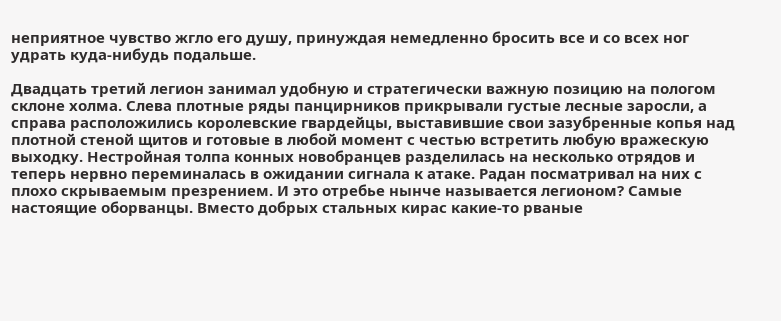неприятное чувство жгло его душу, принуждая немедленно бросить все и со всех ног удрать куда-нибудь подальше.

Двадцать третий легион занимал удобную и стратегически важную позицию на пологом склоне холма. Слева плотные ряды панцирников прикрывали густые лесные заросли, а справа расположились королевские гвардейцы, выставившие свои зазубренные копья над плотной стеной щитов и готовые в любой момент с честью встретить любую вражескую выходку. Нестройная толпа конных новобранцев разделилась на несколько отрядов и теперь нервно переминалась в ожидании сигнала к атаке. Радан посматривал на них с плохо скрываемым презрением. И это отребье нынче называется легионом? Самые настоящие оборванцы. Вместо добрых стальных кирас какие-то рваные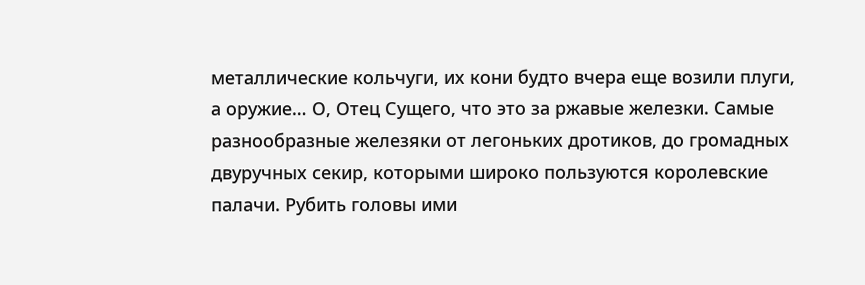металлические кольчуги, их кони будто вчера еще возили плуги, а оружие… О, Отец Сущего, что это за ржавые железки. Самые разнообразные железяки от легоньких дротиков, до громадных двуручных секир, которыми широко пользуются королевские палачи. Рубить головы ими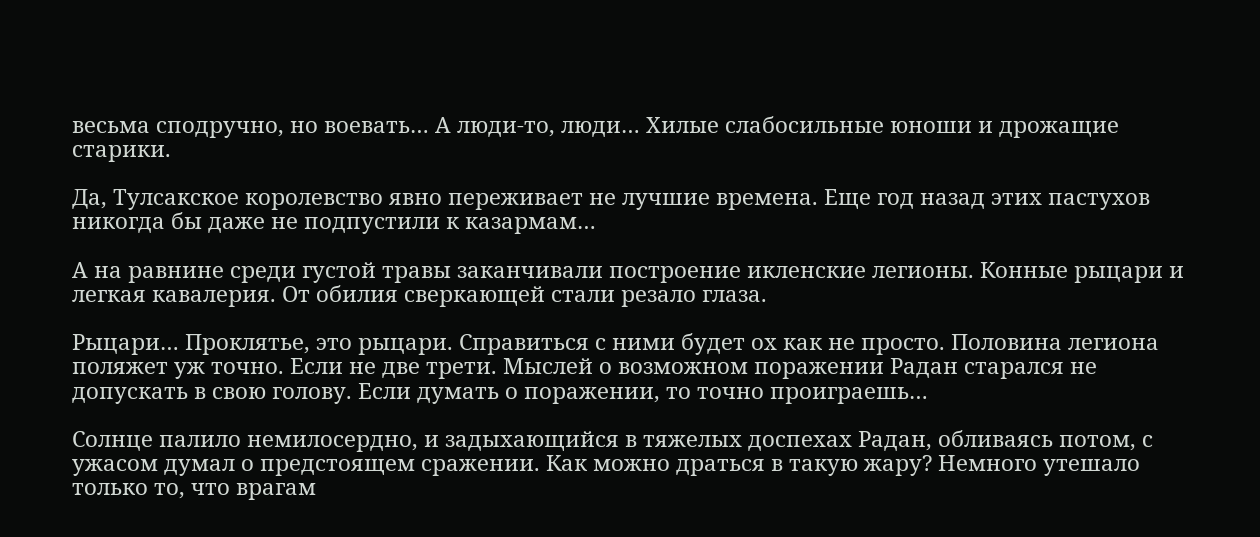весьма сподручно, но воевать… А люди-то, люди… Хилые слабосильные юноши и дрожащие старики.

Да, Тулсакское королевство явно переживает не лучшие времена. Еще год назад этих пастухов никогда бы даже не подпустили к казармам…

А на равнине среди густой травы заканчивали построение икленские легионы. Конные рыцари и легкая кавалерия. От обилия сверкающей стали резало глаза.

Рыцари… Проклятье, это рыцари. Справиться с ними будет ох как не просто. Половина легиона поляжет уж точно. Если не две трети. Мыслей о возможном поражении Радан старался не допускать в свою голову. Если думать о поражении, то точно проиграешь…

Солнце палило немилосердно, и задыхающийся в тяжелых доспехах Радан, обливаясь потом, с ужасом думал о предстоящем сражении. Как можно драться в такую жару? Немного утешало только то, что врагам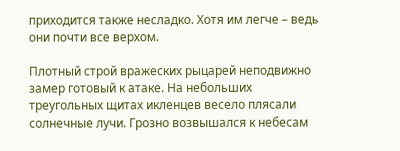приходится также несладко. Хотя им легче – ведь они почти все верхом.

Плотный строй вражеских рыцарей неподвижно замер готовый к атаке. На небольших треугольных щитах икленцев весело плясали солнечные лучи. Грозно возвышался к небесам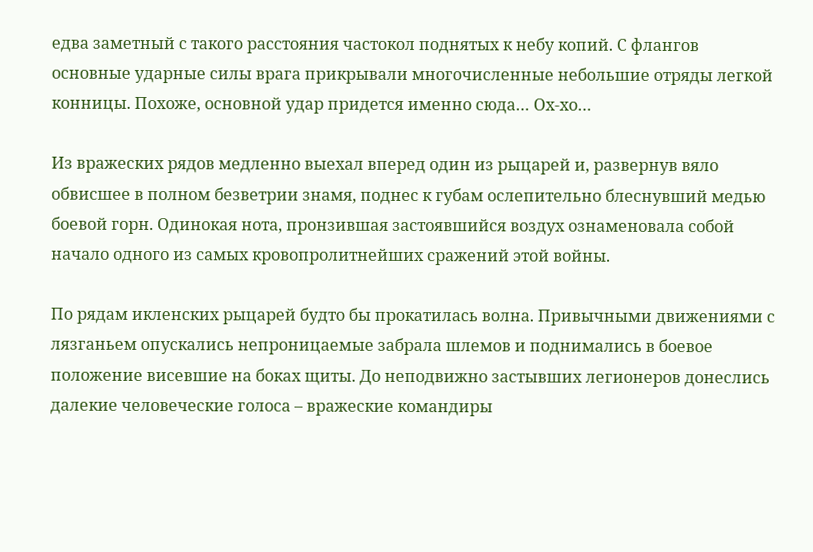едва заметный с такого расстояния частокол поднятых к небу копий. С флангов основные ударные силы врага прикрывали многочисленные небольшие отряды легкой конницы. Похоже, основной удар придется именно сюда… Ох-хо…

Из вражеских рядов медленно выехал вперед один из рыцарей и, развернув вяло обвисшее в полном безветрии знамя, поднес к губам ослепительно блеснувший медью боевой горн. Одинокая нота, пронзившая застоявшийся воздух ознаменовала собой начало одного из самых кровопролитнейших сражений этой войны.

По рядам икленских рыцарей будто бы прокатилась волна. Привычными движениями с лязганьем опускались непроницаемые забрала шлемов и поднимались в боевое положение висевшие на боках щиты. До неподвижно застывших легионеров донеслись далекие человеческие голоса – вражеские командиры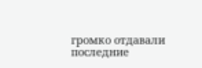громко отдавали последние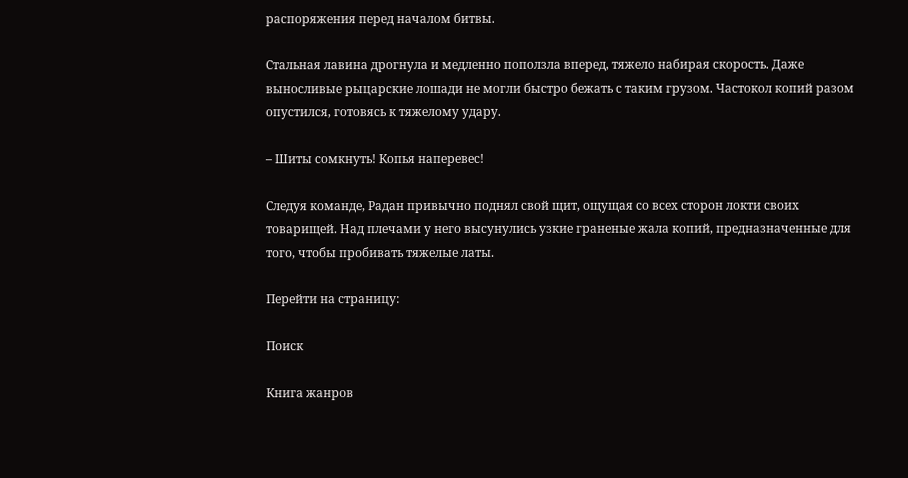распоряжения перед началом битвы.

Стальная лавина дрогнула и медленно поползла вперед, тяжело набирая скорость. Даже выносливые рыцарские лошади не могли быстро бежать с таким грузом. Частокол копий разом опустился, готовясь к тяжелому удару.

– Шиты сомкнуть! Копья наперевес!

Следуя команде, Радан привычно поднял свой щит, ощущая со всех сторон локти своих товарищей. Над плечами у него высунулись узкие граненые жала копий, предназначенные для того, чтобы пробивать тяжелые латы.

Перейти на страницу:

Поиск

Книга жанров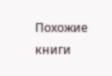Похожие книги